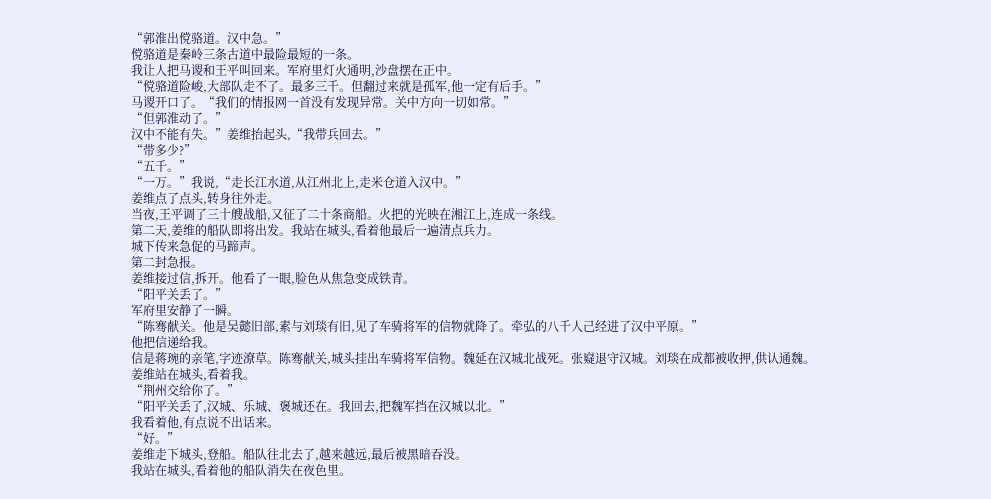“郭淮出傥骆道。汉中急。”
傥骆道是秦岭三条古道中最险最短的一条。
我让人把马谡和王平叫回来。军府里灯火通明,沙盘摆在正中。
“傥骆道险峻,大部队走不了。最多三千。但翻过来就是孤军,他一定有后手。”
马谡开口了。“我们的情报网一首没有发现异常。关中方向一切如常。”
“但郭淮动了。”
汉中不能有失。”姜维抬起头,“我带兵回去。”
“带多少?”
“五千。”
“一万。”我说,“走长江水道,从江州北上,走米仓道入汉中。”
姜维点了点头,转身往外走。
当夜,王平调了三十艘战船,又征了二十条商船。火把的光映在湘江上,连成一条线。
第二天,姜维的船队即将出发。我站在城头,看着他最后一遍清点兵力。
城下传来急促的马蹄声。
第二封急报。
姜维接过信,拆开。他看了一眼,脸色从焦急变成铁青。
“阳平关丢了。”
军府里安静了一瞬。
“陈骞献关。他是吴懿旧部,素与刘琰有旧,见了车骑将军的信物就降了。牵弘的八千人己经进了汉中平原。”
他把信递给我。
信是蒋琬的亲笔,字迹潦草。陈骞献关,城头挂出车骑将军信物。魏延在汉城北战死。张嶷退守汉城。刘琰在成都被收押,供认通魏。
姜维站在城头,看着我。
“荆州交给你了。”
“阳平关丢了,汉城、乐城、褒城还在。我回去,把魏军挡在汉城以北。”
我看着他,有点说不出话来。
“好。”
姜维走下城头,登船。船队往北去了,越来越远,最后被黑暗吞没。
我站在城头,看着他的船队消失在夜色里。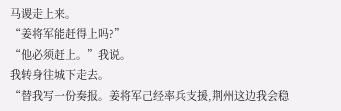马谡走上来。
“姜将军能赶得上吗?”
“他必须赶上。”我说。
我转身往城下走去。
“替我写一份奏报。姜将军己经率兵支援,荆州这边我会稳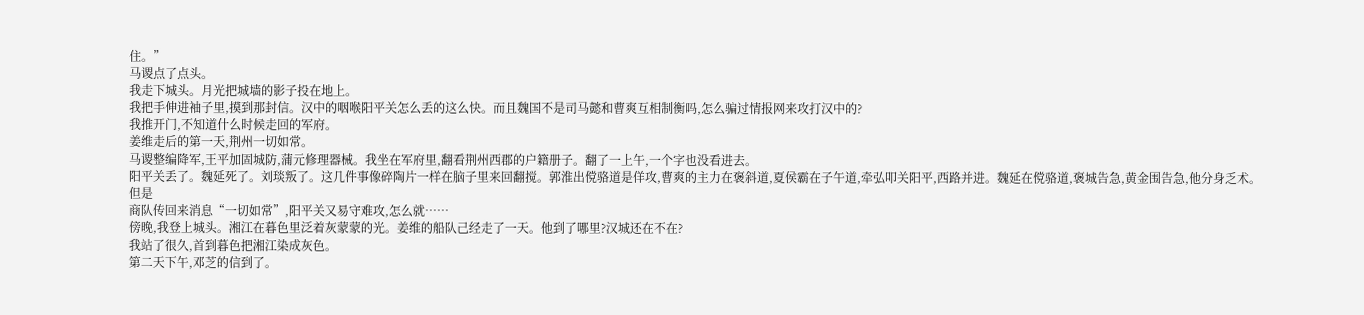住。”
马谡点了点头。
我走下城头。月光把城墙的影子投在地上。
我把手伸进袖子里,摸到那封信。汉中的咽喉阳平关怎么丢的这么快。而且魏国不是司马懿和曹爽互相制衡吗,怎么骗过情报网来攻打汉中的?
我推开门,不知道什么时候走回的军府。
姜维走后的第一天,荆州一切如常。
马谡整编降军,王平加固城防,蒲元修理器械。我坐在军府里,翻看荆州西郡的户籍册子。翻了一上午,一个字也没看进去。
阳平关丢了。魏延死了。刘琰叛了。这几件事像碎陶片一样在脑子里来回翻搅。郭淮出傥骆道是佯攻,曹爽的主力在褒斜道,夏侯霸在子午道,牵弘叩关阳平,西路并进。魏延在傥骆道,褒城告急,黄金围告急,他分身乏术。
但是
商队传回来消息“一切如常”,阳平关又易守难攻,怎么就……
傍晚,我登上城头。湘江在暮色里泛着灰蒙蒙的光。姜维的船队己经走了一天。他到了哪里?汉城还在不在?
我站了很久,首到暮色把湘江染成灰色。
第二天下午,邓芝的信到了。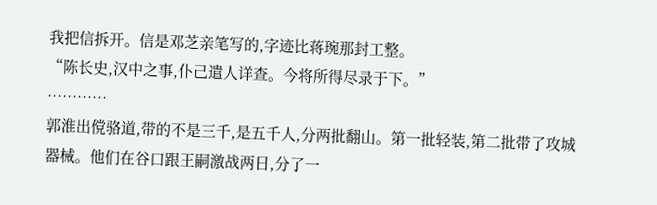我把信拆开。信是邓芝亲笔写的,字迹比蒋琬那封工整。
“陈长史,汉中之事,仆己遣人详查。今将所得尽录于下。”
…………
郭淮出傥骆道,带的不是三千,是五千人,分两批翻山。第一批轻装,第二批带了攻城器械。他们在谷口跟王嗣激战两日,分了一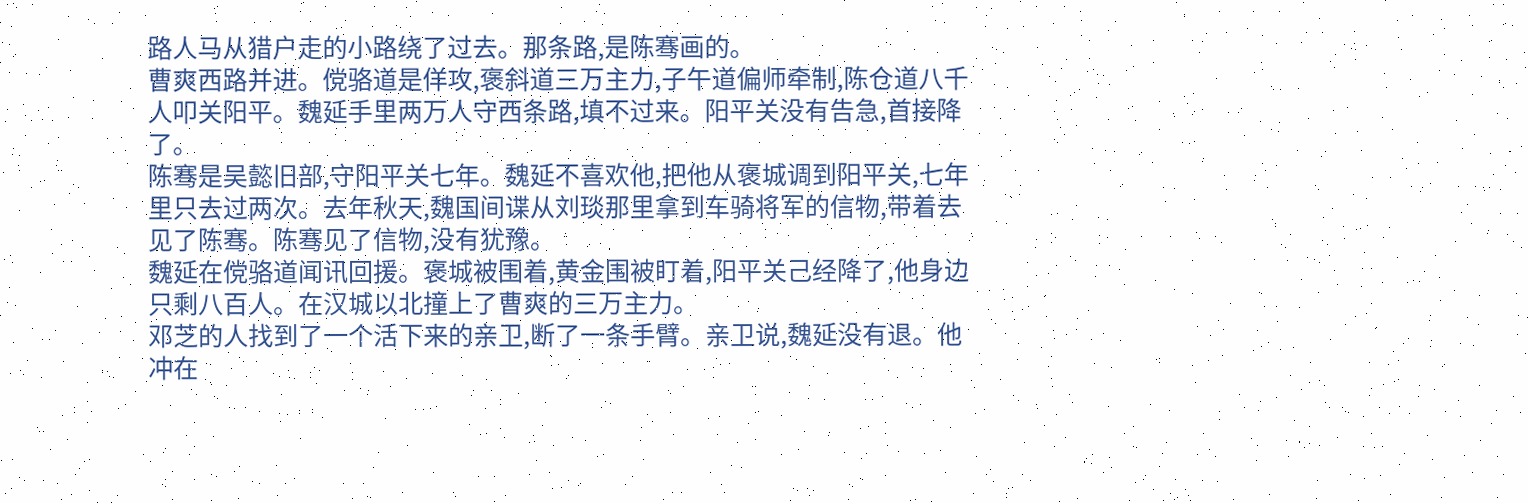路人马从猎户走的小路绕了过去。那条路,是陈骞画的。
曹爽西路并进。傥骆道是佯攻,褒斜道三万主力,子午道偏师牵制,陈仓道八千人叩关阳平。魏延手里两万人守西条路,填不过来。阳平关没有告急,首接降了。
陈骞是吴懿旧部,守阳平关七年。魏延不喜欢他,把他从褒城调到阳平关,七年里只去过两次。去年秋天,魏国间谍从刘琰那里拿到车骑将军的信物,带着去见了陈骞。陈骞见了信物,没有犹豫。
魏延在傥骆道闻讯回援。褒城被围着,黄金围被盯着,阳平关己经降了,他身边只剩八百人。在汉城以北撞上了曹爽的三万主力。
邓芝的人找到了一个活下来的亲卫,断了一条手臂。亲卫说,魏延没有退。他冲在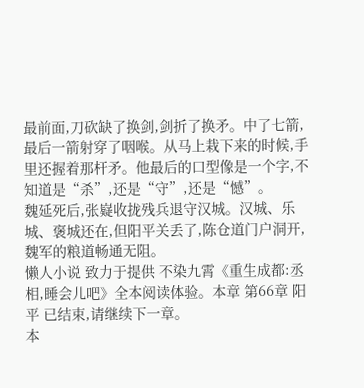最前面,刀砍缺了换剑,剑折了换矛。中了七箭,最后一箭射穿了咽喉。从马上栽下来的时候,手里还握着那杆矛。他最后的口型像是一个字,不知道是“杀”,还是“守”,还是“憾”。
魏延死后,张嶷收拢残兵退守汉城。汉城、乐城、褒城还在,但阳平关丢了,陈仓道门户洞开,魏军的粮道畅通无阻。
懒人小说 致力于提供 不染九霄《重生成都:丞相,睡会儿吧》全本阅读体验。本章 第66章 阳平 已结束,请继续下一章。
本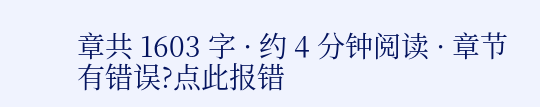章共 1603 字 · 约 4 分钟阅读 · 章节有错误?点此报错